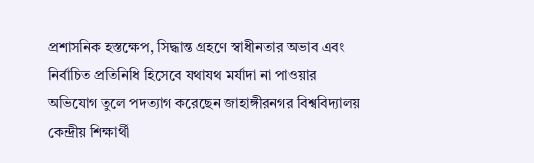প্রশাসনিক হস্তক্ষেপ, সিদ্ধান্ত গ্রহণে স্বাধীনতার অভাব এবং নির্বাচিত প্রতিনিধি হিসেবে যথাযথ মর্যাদা না পাওয়ার অভিযোগ তুলে পদত্যাগ করেছেন জাহাঙ্গীরনগর বিশ্ববিদ্যালয় কেন্দ্রীয় শিক্ষার্থী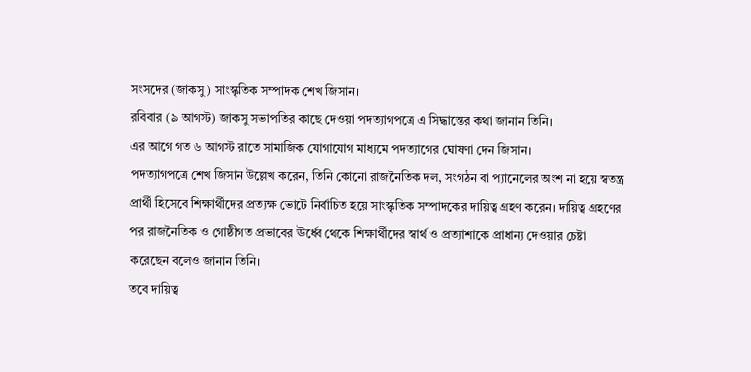সংসদের (জাকসু) সাংস্কৃতিক সম্পাদক শেখ জিসান।
রবিবার (৯ আগস্ট) জাকসু সভাপতির কাছে দেওয়া পদত্যাগপত্রে এ সিদ্ধান্তের কথা জানান তিনি।
এর আগে গত ৬ আগস্ট রাতে সামাজিক যোগাযোগ মাধ্যমে পদত্যাগের ঘোষণা দেন জিসান।
পদত্যাগপত্রে শেখ জিসান উল্লেখ করেন, তিনি কোনো রাজনৈতিক দল, সংগঠন বা প্যানেলের অংশ না হয়ে স্বতন্ত্র প্রার্থী হিসেবে শিক্ষার্থীদের প্রত্যক্ষ ভোটে নির্বাচিত হয়ে সাংস্কৃতিক সম্পাদকের দায়িত্ব গ্রহণ করেন। দায়িত্ব গ্রহণের পর রাজনৈতিক ও গোষ্ঠীগত প্রভাবের ঊর্ধ্বে থেকে শিক্ষার্থীদের স্বার্থ ও প্রত্যাশাকে প্রাধান্য দেওয়ার চেষ্টা করেছেন বলেও জানান তিনি।
তবে দায়িত্ব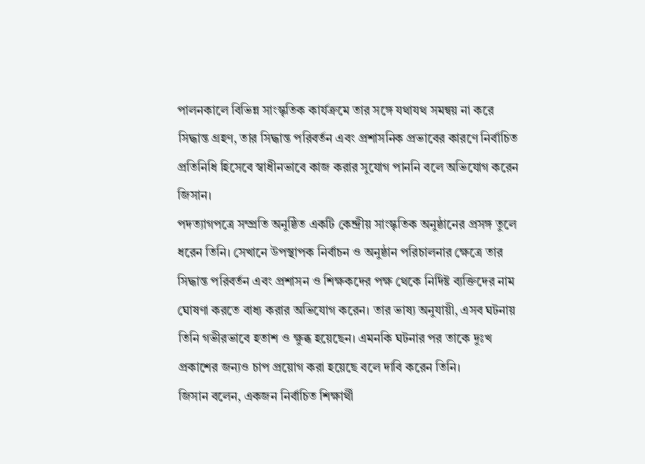পালনকালে বিভিন্ন সাংস্কৃতিক কার্যক্রমে তার সঙ্গে যথাযথ সমন্বয় না করে সিদ্ধান্ত গ্রহণ, তার সিদ্ধান্ত পরিবর্তন এবং প্রশাসনিক প্রভাবের কারণে নির্বাচিত প্রতিনিধি হিসেবে স্বাধীনভাবে কাজ করার সুযোগ পাননি বলে অভিযোগ করেন জিসান।
পদত্যাগপত্রে সম্প্রতি অনুষ্ঠিত একটি কেন্দ্রীয় সাংস্কৃতিক অনুষ্ঠানের প্রসঙ্গ তুলে ধরেন তিনি। সেখানে উপস্থাপক নির্বাচন ও অনুষ্ঠান পরিচালনার ক্ষেত্রে তার সিদ্ধান্ত পরিবর্তন এবং প্রশাসন ও শিক্ষকদের পক্ষ থেকে নির্দিষ্ট ব্যক্তিদের নাম ঘোষণা করতে বাধ্য করার অভিযোগ করেন। তার ভাষ্য অনুযায়ী, এসব ঘটনায় তিনি গভীরভাবে হতাশ ও ক্ষুব্ধ হয়েছেন। এমনকি ঘটনার পর তাকে দুঃখ প্রকাশের জন্যও চাপ প্রয়োগ করা হয়েছে বলে দাবি করেন তিনি।
জিসান বলেন, একজন নির্বাচিত শিক্ষার্থী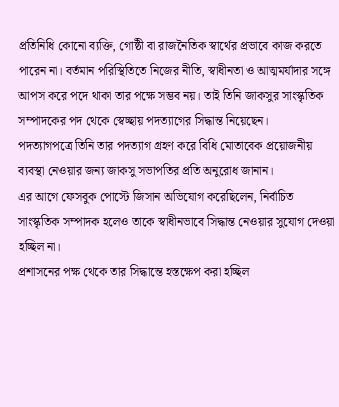প্রতিনিধি কোনো ব্যক্তি, গোষ্ঠী বা রাজনৈতিক স্বার্থের প্রভাবে কাজ করতে পারেন না। বর্তমান পরিস্থিতিতে নিজের নীতি, স্বাধীনতা ও আত্মমর্যাদার সঙ্গে আপস করে পদে থাকা তার পক্ষে সম্ভব নয়। তাই তিনি জাকসুর সাংস্কৃতিক সম্পাদকের পদ থেকে স্বেচ্ছায় পদত্যাগের সিদ্ধান্ত নিয়েছেন।
পদত্যাগপত্রে তিনি তার পদত্যাগ গ্রহণ করে বিধি মোতাবেক প্রয়োজনীয় ব্যবস্থা নেওয়ার জন্য জাকসু সভাপতির প্রতি অনুরোধ জানান।
এর আগে ফেসবুক পোস্টে জিসান অভিযোগ করেছিলেন, নির্বাচিত সাংস্কৃতিক সম্পাদক হলেও তাকে স্বাধীনভাবে সিদ্ধান্ত নেওয়ার সুযোগ দেওয়া হচ্ছিল না।
প্রশাসনের পক্ষ থেকে তার সিদ্ধান্তে হস্তক্ষেপ করা হচ্ছিল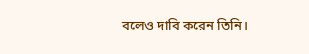বলেও দাবি করেন তিনি।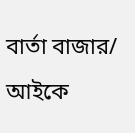বার্তা বাজার/ আইকে